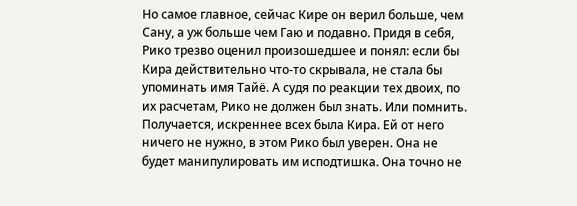Но самое главное, сейчас Кире он верил больше, чем Сану, а уж больше чем Гаю и подавно. Придя в себя, Рико трезво оценил произошедшее и понял: если бы Кира действительно что-то скрывала, не стала бы упоминать имя Тайё. А судя по реакции тех двоих, по их расчетам, Рико не должен был знать. Или помнить. Получается, искреннее всех была Кира. Ей от него ничего не нужно, в этом Рико был уверен. Она не будет манипулировать им исподтишка. Она точно не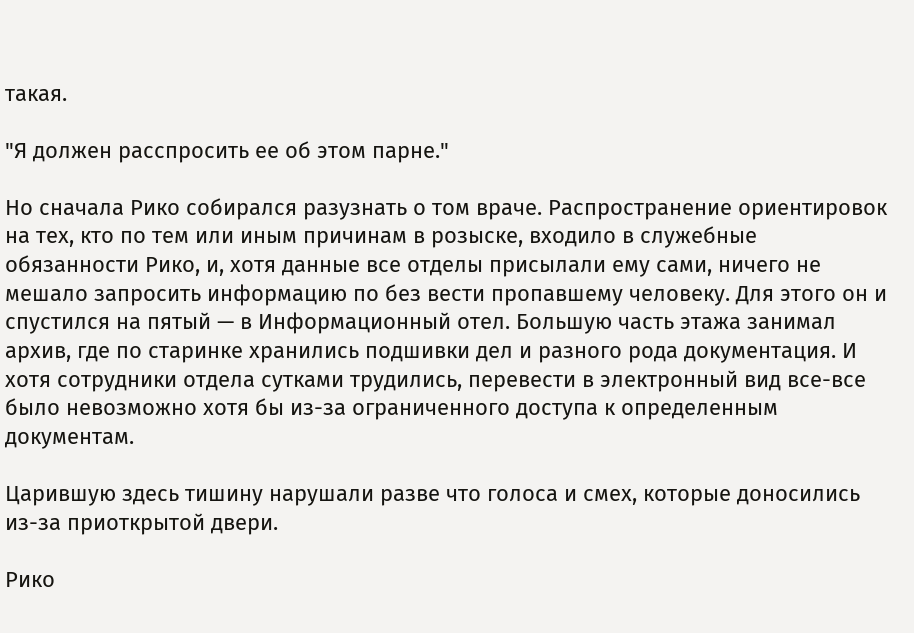такая.

"Я должен расспросить ее об этом парне."

Но сначала Рико собирался разузнать о том враче. Распространение ориентировок на тех, кто по тем или иным причинам в розыске, входило в служебные обязанности Рико, и, хотя данные все отделы присылали ему сами, ничего не мешало запросить информацию по без вести пропавшему человеку. Для этого он и спустился на пятый — в Информационный отел. Большую часть этажа занимал архив, где по старинке хранились подшивки дел и разного рода документация. И хотя сотрудники отдела сутками трудились, перевести в электронный вид все-все было невозможно хотя бы из-за ограниченного доступа к определенным документам.

Царившую здесь тишину нарушали разве что голоса и смех, которые доносились из-за приоткрытой двери.

Рико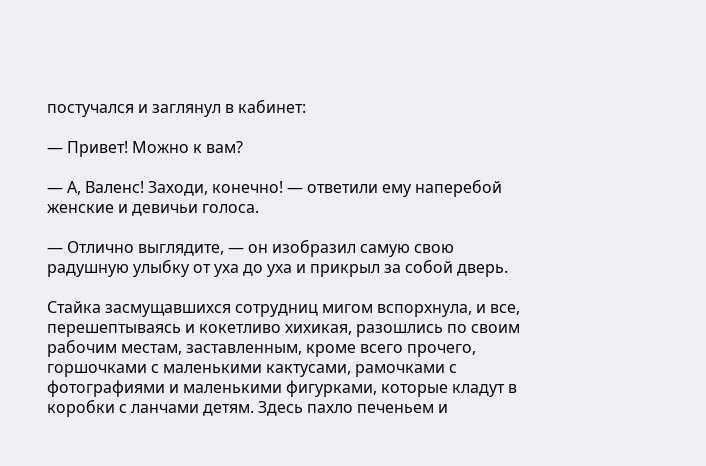постучался и заглянул в кабинет:

— Привет! Можно к вам?

— А, Валенс! Заходи, конечно! — ответили ему наперебой женские и девичьи голоса.

— Отлично выглядите, — он изобразил самую свою радушную улыбку от уха до уха и прикрыл за собой дверь.

Стайка засмущавшихся сотрудниц мигом вспорхнула, и все, перешептываясь и кокетливо хихикая, разошлись по своим рабочим местам, заставленным, кроме всего прочего, горшочками с маленькими кактусами, рамочками с фотографиями и маленькими фигурками, которые кладут в коробки с ланчами детям. Здесь пахло печеньем и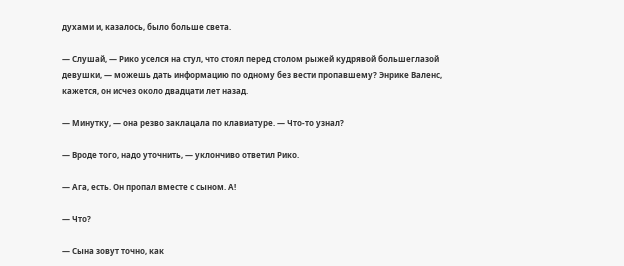духами и, казалось, было больше света.

— Слушай, — Рико уселся на стул, что стоял перед столом рыжей кудрявой большеглазой девушки, — можешь дать информацию по одному без вести пропавшему? Энрике Валенс, кажется, он исчез около двадцати лет назад.

— Минутку, — она резво заклацала по клавиатуре. — Что-то узнал?

— Вроде того, надо уточнить, — уклончиво ответил Рико.

— Ага, есть. Он пропал вместе с сыном. А!

— Что?

— Сына зовут точно, как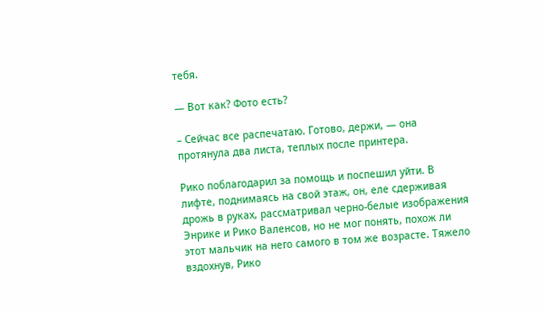тебя.

— Вот как? Фото есть?

– Сейчас все распечатаю. Готово, держи, — она протянула два листа, теплых после принтера.

Рико поблагодарил за помощь и поспешил уйти. В лифте, поднимаясь на свой этаж, он, еле сдерживая дрожь в руках, рассматривал черно-белые изображения Энрике и Рико Валенсов, но не мог понять, похож ли этот мальчик на него самого в том же возрасте. Тяжело вздохнув, Рико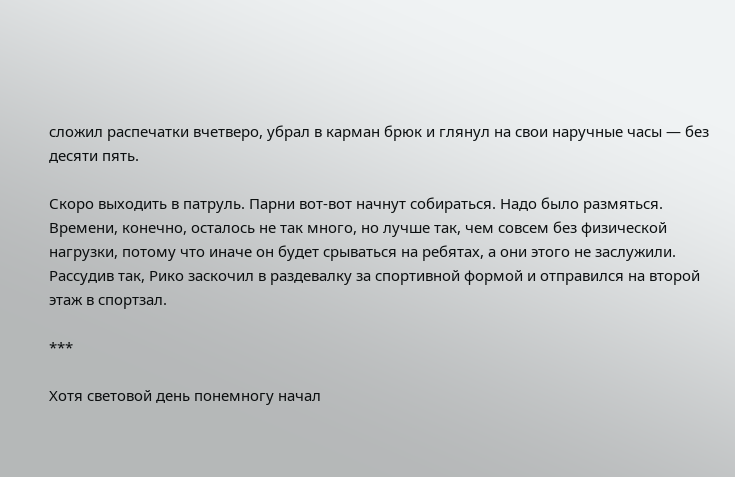сложил распечатки вчетверо, убрал в карман брюк и глянул на свои наручные часы — без десяти пять.

Скоро выходить в патруль. Парни вот-вот начнут собираться. Надо было размяться. Времени, конечно, осталось не так много, но лучше так, чем совсем без физической нагрузки, потому что иначе он будет срываться на ребятах, а они этого не заслужили. Рассудив так, Рико заскочил в раздевалку за спортивной формой и отправился на второй этаж в спортзал.

***

Хотя световой день понемногу начал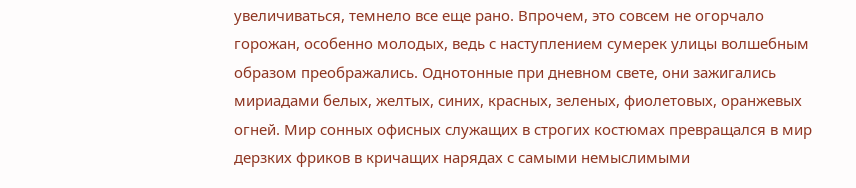увеличиваться, темнело все еще рано. Впрочем, это совсем не огорчало горожан, особенно молодых, ведь с наступлением сумерек улицы волшебным образом преображались. Однотонные при дневном свете, они зажигались мириадами белых, желтых, синих, красных, зеленых, фиолетовых, оранжевых огней. Мир сонных офисных служащих в строгих костюмах превращался в мир дерзких фриков в кричащих нарядах с самыми немыслимыми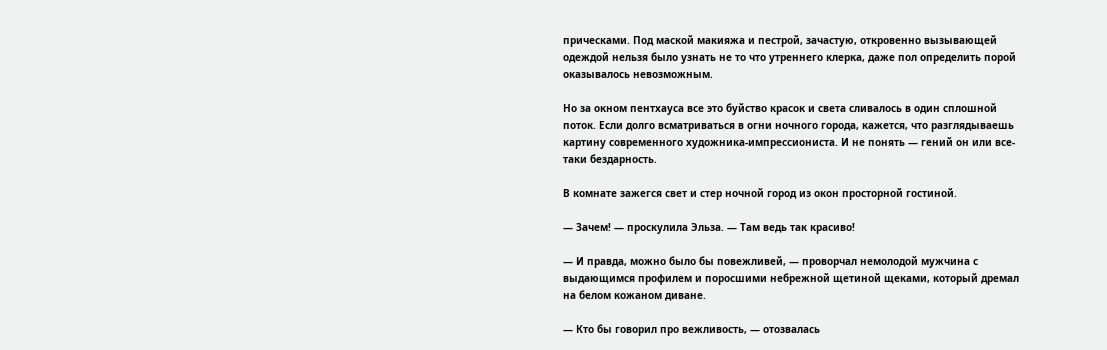прическами. Под маской макияжа и пестрой, зачастую, откровенно вызывающей одеждой нельзя было узнать не то что утреннего клерка, даже пол определить порой оказывалось невозможным.

Но за окном пентхауса все это буйство красок и света сливалось в один сплошной поток. Если долго всматриваться в огни ночного города, кажется, что разглядываешь картину современного художника-импрессиониста. И не понять — гений он или все-таки бездарность.

В комнате зажегся свет и стер ночной город из окон просторной гостиной.

— Зачем! — проскулила Эльза. — Там ведь так красиво!

— И правда, можно было бы повежливей, — проворчал немолодой мужчина с выдающимся профилем и поросшими небрежной щетиной щеками, который дремал на белом кожаном диване.

— Кто бы говорил про вежливость, — отозвалась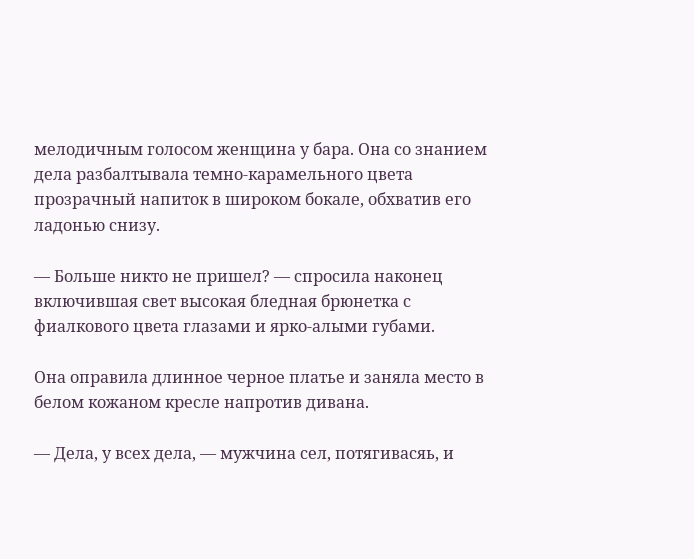мелодичным голосом женщина у бара. Она со знанием дела разбалтывала темно-карамельного цвета прозрачный напиток в широком бокале, обхватив его ладонью снизу.

— Больше никто не пришел? — спросила наконец включившая свет высокая бледная брюнетка с фиалкового цвета глазами и ярко-алыми губами.

Она оправила длинное черное платье и заняла место в белом кожаном кресле напротив дивана.

— Дела, у всех дела, — мужчина сел, потягивасяь, и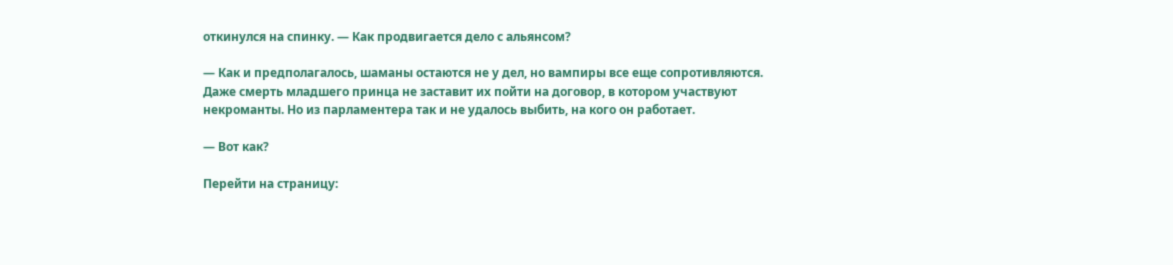откинулся на спинку. — Как продвигается дело с альянсом?

— Как и предполагалось, шаманы остаются не у дел, но вампиры все еще сопротивляются. Даже смерть младшего принца не заставит их пойти на договор, в котором участвуют некроманты. Но из парламентера так и не удалось выбить, на кого он работает.

— Вот как?

Перейти на страницу: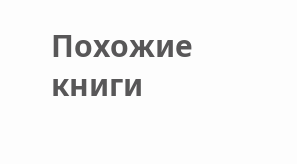Похожие книги